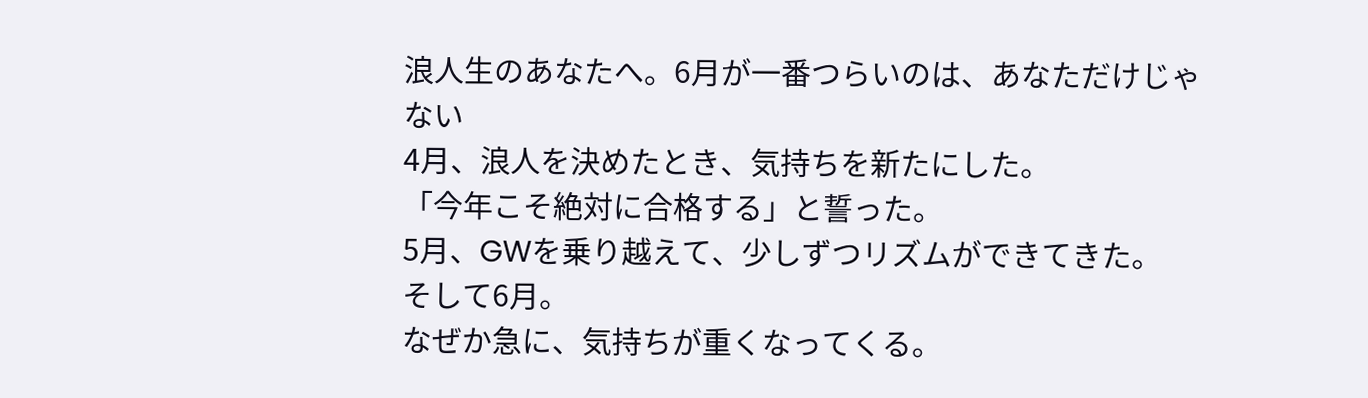浪人生のあなたへ。6月が一番つらいのは、あなただけじゃない
4月、浪人を決めたとき、気持ちを新たにした。
「今年こそ絶対に合格する」と誓った。
5月、GWを乗り越えて、少しずつリズムができてきた。
そして6月。
なぜか急に、気持ちが重くなってくる。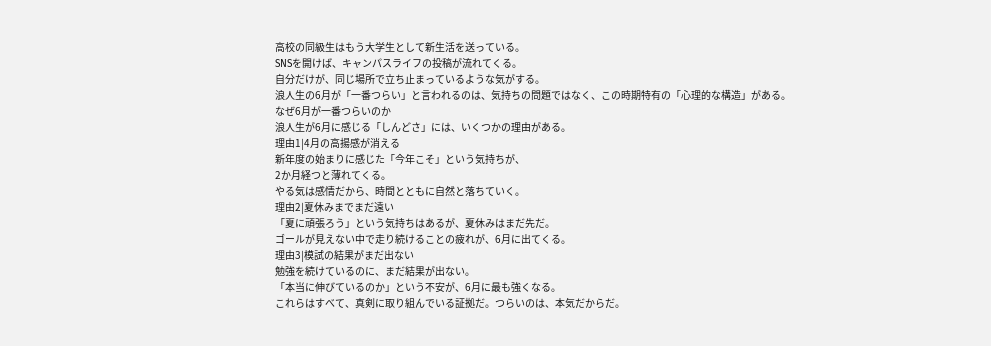高校の同級生はもう大学生として新生活を送っている。
SNSを開けば、キャンパスライフの投稿が流れてくる。
自分だけが、同じ場所で立ち止まっているような気がする。
浪人生の6月が「一番つらい」と言われるのは、気持ちの問題ではなく、この時期特有の「心理的な構造」がある。
なぜ6月が一番つらいのか
浪人生が6月に感じる「しんどさ」には、いくつかの理由がある。
理由1|4月の高揚感が消える
新年度の始まりに感じた「今年こそ」という気持ちが、
2か月経つと薄れてくる。
やる気は感情だから、時間とともに自然と落ちていく。
理由2|夏休みまでまだ遠い
「夏に頑張ろう」という気持ちはあるが、夏休みはまだ先だ。
ゴールが見えない中で走り続けることの疲れが、6月に出てくる。
理由3|模試の結果がまだ出ない
勉強を続けているのに、まだ結果が出ない。
「本当に伸びているのか」という不安が、6月に最も強くなる。
これらはすべて、真剣に取り組んでいる証拠だ。つらいのは、本気だからだ。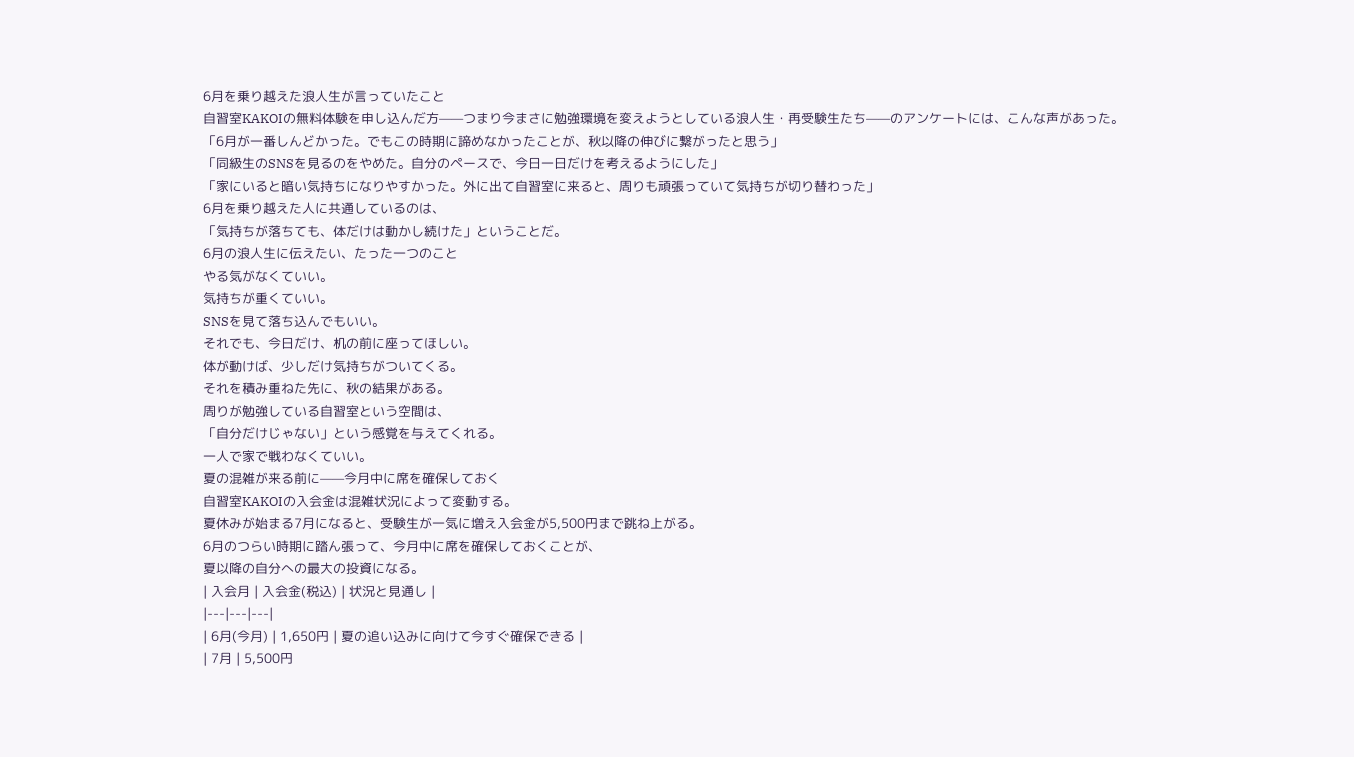6月を乗り越えた浪人生が言っていたこと
自習室KAKOIの無料体験を申し込んだ方——つまり今まさに勉強環境を変えようとしている浪人生・再受験生たち——のアンケートには、こんな声があった。
「6月が一番しんどかった。でもこの時期に諦めなかったことが、秋以降の伸びに繋がったと思う」
「同級生のSNSを見るのをやめた。自分のペースで、今日一日だけを考えるようにした」
「家にいると暗い気持ちになりやすかった。外に出て自習室に来ると、周りも頑張っていて気持ちが切り替わった」
6月を乗り越えた人に共通しているのは、
「気持ちが落ちても、体だけは動かし続けた」ということだ。
6月の浪人生に伝えたい、たった一つのこと
やる気がなくていい。
気持ちが重くていい。
SNSを見て落ち込んでもいい。
それでも、今日だけ、机の前に座ってほしい。
体が動けば、少しだけ気持ちがついてくる。
それを積み重ねた先に、秋の結果がある。
周りが勉強している自習室という空間は、
「自分だけじゃない」という感覚を与えてくれる。
一人で家で戦わなくていい。
夏の混雑が来る前に——今月中に席を確保しておく
自習室KAKOIの入会金は混雑状況によって変動する。
夏休みが始まる7月になると、受験生が一気に増え入会金が5,500円まで跳ね上がる。
6月のつらい時期に踏ん張って、今月中に席を確保しておくことが、
夏以降の自分への最大の投資になる。
| 入会月 | 入会金(税込) | 状況と見通し |
|---|---|---|
| 6月(今月) | 1,650円 | 夏の追い込みに向けて今すぐ確保できる |
| 7月 | 5,500円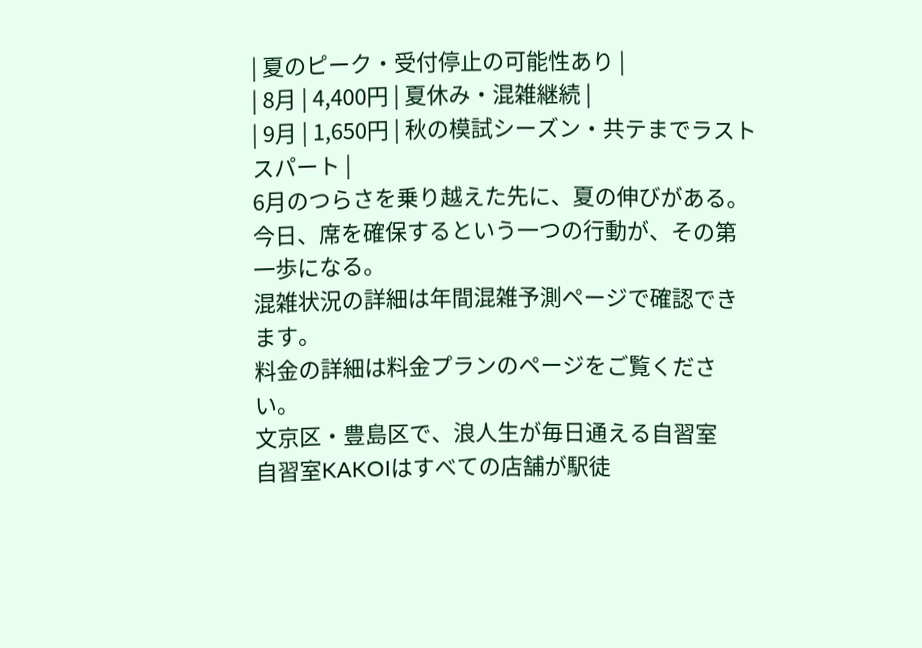| 夏のピーク・受付停止の可能性あり |
| 8月 | 4,400円 | 夏休み・混雑継続 |
| 9月 | 1,650円 | 秋の模試シーズン・共テまでラストスパート |
6月のつらさを乗り越えた先に、夏の伸びがある。
今日、席を確保するという一つの行動が、その第一歩になる。
混雑状況の詳細は年間混雑予測ページで確認できます。
料金の詳細は料金プランのページをご覧ください。
文京区・豊島区で、浪人生が毎日通える自習室
自習室KAKOIはすべての店舗が駅徒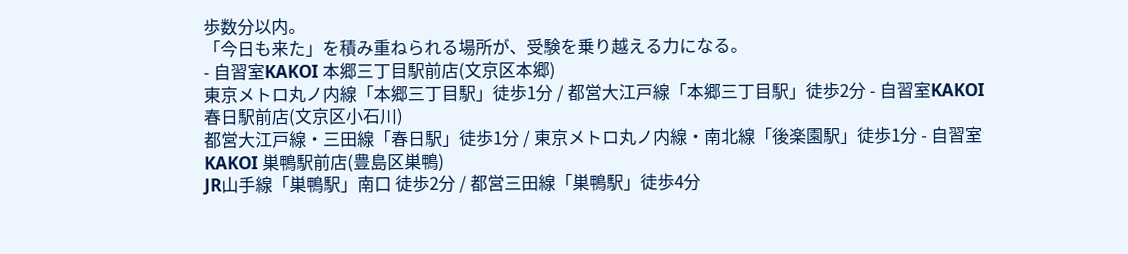歩数分以内。
「今日も来た」を積み重ねられる場所が、受験を乗り越える力になる。
- 自習室KAKOI 本郷三丁目駅前店(文京区本郷)
東京メトロ丸ノ内線「本郷三丁目駅」徒歩1分 / 都営大江戸線「本郷三丁目駅」徒歩2分 - 自習室KAKOI 春日駅前店(文京区小石川)
都営大江戸線・三田線「春日駅」徒歩1分 / 東京メトロ丸ノ内線・南北線「後楽園駅」徒歩1分 - 自習室KAKOI 巣鴨駅前店(豊島区巣鴨)
JR山手線「巣鴨駅」南口 徒歩2分 / 都営三田線「巣鴨駅」徒歩4分